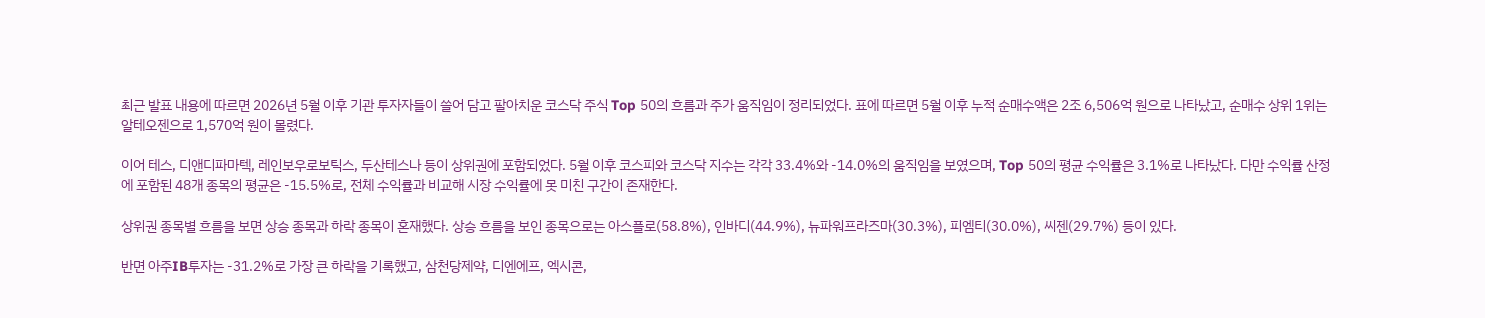최근 발표 내용에 따르면 2026년 5월 이후 기관 투자자들이 쓸어 담고 팔아치운 코스닥 주식 Top 50의 흐름과 주가 움직임이 정리되었다. 표에 따르면 5월 이후 누적 순매수액은 2조 6,506억 원으로 나타났고, 순매수 상위 1위는 알테오젠으로 1,570억 원이 몰렸다.

이어 테스, 디앤디파마텍, 레인보우로보틱스, 두산테스나 등이 상위권에 포함되었다. 5월 이후 코스피와 코스닥 지수는 각각 33.4%와 -14.0%의 움직임을 보였으며, Top 50의 평균 수익률은 3.1%로 나타났다. 다만 수익률 산정에 포함된 48개 종목의 평균은 -15.5%로, 전체 수익률과 비교해 시장 수익률에 못 미친 구간이 존재한다.

상위권 종목별 흐름을 보면 상승 종목과 하락 종목이 혼재했다. 상승 흐름을 보인 종목으로는 아스플로(58.8%), 인바디(44.9%), 뉴파워프라즈마(30.3%), 피엠티(30.0%), 씨젠(29.7%) 등이 있다.

반면 아주IB투자는 -31.2%로 가장 큰 하락을 기록했고, 삼천당제약, 디엔에프, 엑시콘,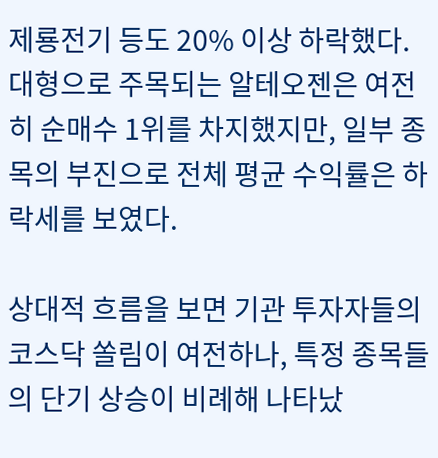제룡전기 등도 20% 이상 하락했다. 대형으로 주목되는 알테오젠은 여전히 순매수 1위를 차지했지만, 일부 종목의 부진으로 전체 평균 수익률은 하락세를 보였다.

상대적 흐름을 보면 기관 투자자들의 코스닥 쏠림이 여전하나, 특정 종목들의 단기 상승이 비례해 나타났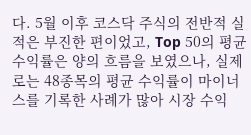다. 5월 이후 코스닥 주식의 전반적 실적은 부진한 편이었고, Top 50의 평균 수익률은 양의 흐름을 보였으나, 실제로는 48종목의 평균 수익률이 마이너스를 기록한 사례가 많아 시장 수익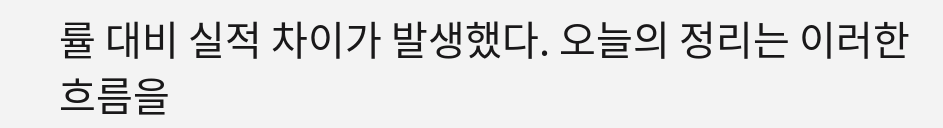률 대비 실적 차이가 발생했다. 오늘의 정리는 이러한 흐름을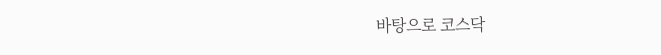바탕으로 코스닥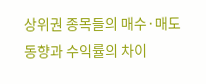상위권 종목들의 매수·매도 동향과 수익률의 차이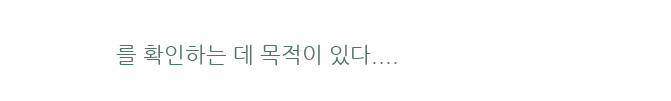를 확인하는 데 목적이 있다....